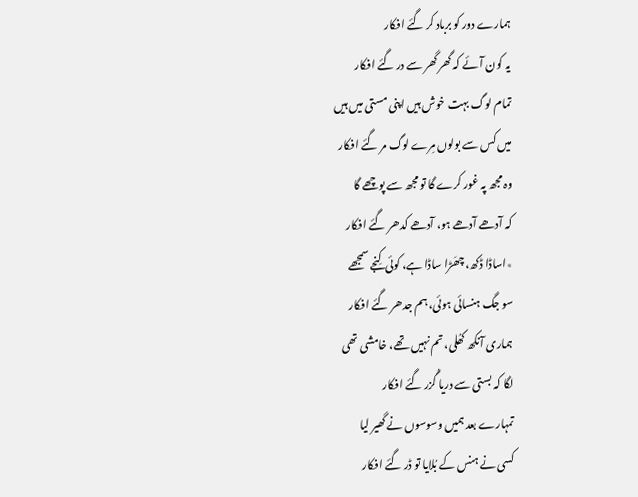ہمارے دور کو برباد کر گئے افکار
یہ کون آئے کہ گھر گھر سے در گئے افکار
تمام لوگ بہت خوش ہیں اپنی مستی میں ہیں
میں کس سے بولوں مِرے لوگ مر گئے افکار
وہ مجھ پہ غور کرے گا تو مجھ سے پوچھے گا
کہ آدھے آدھے ہو، آدھے کدھر گئے افکار
٭اساڈا ڈکھ، چھَڑا ساڈا ہے، کوئی کِنجے سمجھے
سو جگ ہنسائی ہوئی، ہم جدھر گئے افکار
ہماری آنکھ کھُلی، تم نہیں تھے، خامشی تھی
لگا کہ بستی سے دریا گُزر گئے افکار
تمہارے بعد ہمیں وسوسوں نے گھیر لیا
کسی نے ہنس کے بُلایا تو ڈر گئے افکار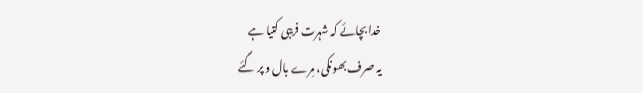خدا بچائے کہ شہرت فریبی کتیا ہے
یہ صرف بھونکی، مِرے بال و پر گئے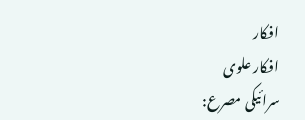افکار
افکار علوی
سرائیکی مصرع: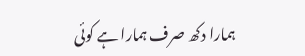ہمارا دکھ صرف ہمارا ہے کوئی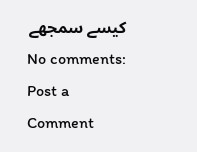کیسے سمجھے
No comments:
Post a Comment